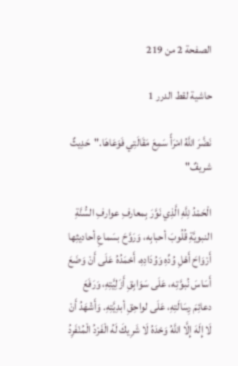الصفحة 2 من 219

حاشية لقط الدرر 1

نَضَّرَ اللَّهُ امْرَأً سَمِعَ مَقَالَتِي فَوَعَاهَا."حَدِيثٌ شريفٌ"

الْحَمْدُ لِلَّهِ الَّذِي نَوَّرَ بِمعارفِ عوارفِ السُّنَّةِ النبويَّةِ قُلُوبَ أحبابِه، وَرَوَّحَ بسَماعِ أحاديثِها أَرْوَاحَ أَهْلِ وُدِّهِ وَوُدَادِهِ، أَحْمَدُهُ عَلَى أَنْ وَضَعَ أَسَاسَ نُبوَّتِه، عَلَى سَوَابِقِ أَزَلِيَّتِهِ، وَرَفَعَ دعائِمَ رِسَالَتِهِ، عَلَى لواحِقِ أبدِيَّتِهِ. وَأَشْهَدُ أَنْ لَا إِلَهَ إِلَّا اللَّهُ وَحْدَهُ لَا شَرِيكَ لَهُ الْفَرْدُ الْمُنْفَرِدُ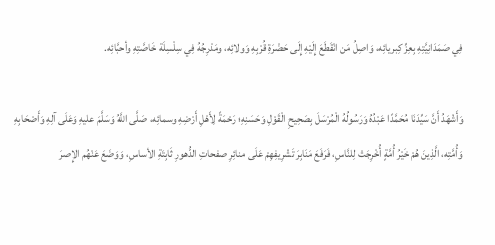فِي صَمَدَانِيَّتِهِ بِعِزِّ كِبريائِه، وَاصِلُ مَن انْقَطَعَ إِلَيْهِ إِلَى حَضْرَةِ قُرْبِهِ وَولائِه، ومَدْرِجُهُ فِي سِلْسِلَة خَاصَّتِهِ وأحبَّائِه.

وَأَشْهَدُ أَنَّ سَيِّدَنَا مُحَمَّدًا عَبْدُهُ وَرَسُولُهُ الْمُرْسَلَ بِصَحِيحِ الْقَوْلِ وَحَسَنِهِ؛ رَحْمَةً لِأَهْلِ أَرْضِهِ وسمائِه، صَلَّى اللَّهُ وَسَلَّمَ عليهِ وَعَلَى آلِهِ وَأَصْحَابِهِ وَأُمَّتِه، الَّذِينَ هُمْ خَيْرُ أُمَّةٍ أُخْرِجَتْ لِلنَّاسِ، فَرَفَعَ مَنَابِرَ تَشْرِيفِهِمْ عَلَى منائِرِ صفحاتِ الدُّهورِ ثَابِتَةِ الأساسِ، وَوَضَعَ عَنْهُم الإِصرَ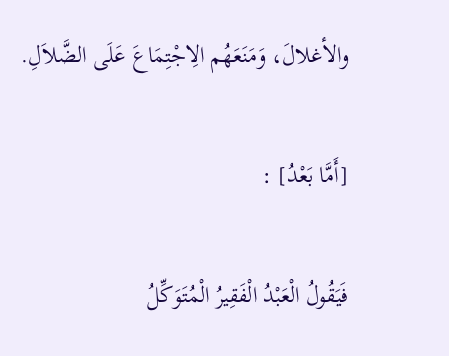والأغلالَ، وَمَنَعَهُم الِاجْتِمَاعَ عَلَى الضَّلاَلِ.

[أَمَّا بَعْدُ] :

فَيَقُولُ الْعَبْدُ الْفَقِيرُ الْمُتَوَكِّلُ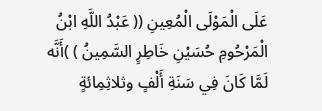عَلَى الْمَوْلَى الْمُعِينِ (( عَبْدُ اللَّهِ ابْنُ الْمَرْحُومِ حُسَيْنِ خَاطِرٍ السَّمِينُ ) )أَنَّه لَمَّا كَانَ فِي سَنَةِ أَلْفٍ وثلاثِمِائةٍ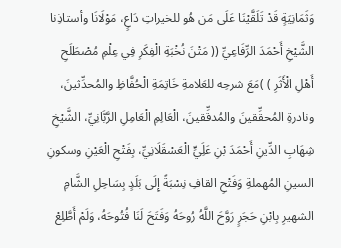وَثَمَانِيَةٍ قَدْ تَلَقَّيْنَا عَلَى مَن هُو للخيراتِ دَاعٍ، مَوْلَانَا وأستاذِنا الشَّيْخِ أَحْمَدَ الرِّفَاعِيِّ (( مَتْنَ نُخْبَةِ الْفِكَرِ فِي عِلْمِ مُصْطَلَحِ أَهْلِ الْأَثَرِ ) )مَعَ شرحِه للعَلامةِ خَاتِمَةِ الْحُفَّاظِ والمُحدِّثينَ، ونادرةِ المُحقِّقينَ والمُدقِّقينَ، الْعَالِمِ الْعَامِلِ الرَّبَّانِيِّ، الشَّيْخِ شِهَابِ الدِّينِ أَحْمَدَ بْنِ عَلَِيٍّ الْعَسْقَلَانِيِّ، بِفَتْحِ الْعَيْنِ وسكونِ السينِ المُهملةِ وَفَتْحِ القافِ نِسْبَةً إِلَى بَلَدٍ بِسَاحِلِ الشَّامِ الشهيرِ بِابْنِ حَجَرٍ رَوَّحَ اللَّهُ رُوحَهُ وَفَتَحَ لَنَا فُتُوحَهُ، وَلَمْ أَطَّلِعْ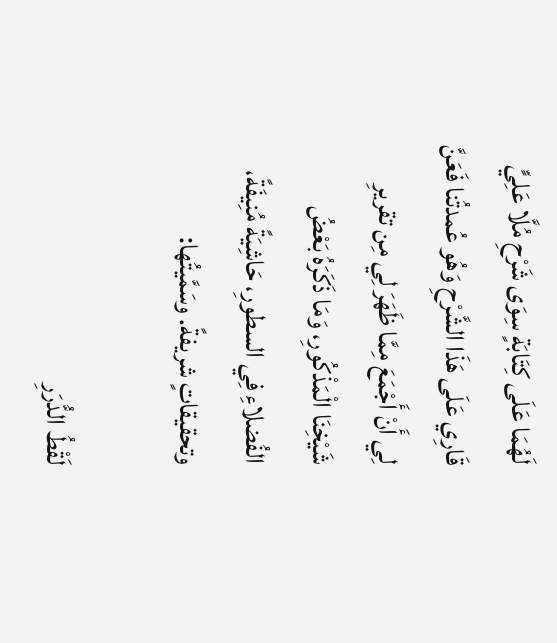لَهُمَا عَلَى كِتَابَةٍ سِوَى شَرْحِ مُلَّا عَلِيٍّ قَارِي عَلَى هَذَا الشَّرْحِ وَهُو عُمدتُنا فَعَنَّ لِي أَنْ أَجْمَعَ مِمَّا ظَهَرَ لِي مِن تقريرِ شَيْخِنَا الْمَذْكُورِ، وَمَا ذَكَرَهُ بَعْضُ الفُضلاءِ فِي السطورِ، حَاشِيَةً مُنِيفَةً، وتحقيقاتٍ شريفةً. وسَمَّيتُها:

لَقْطُ الدُّرَرِ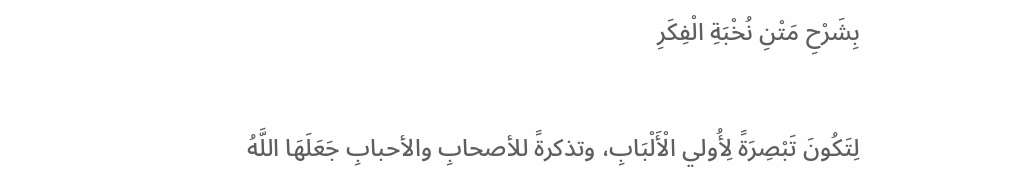بِشَرْحِ مَتْنِ نُخْبَةِ الْفِكَرِ

لِتَكُونَ تَبْصِرَةً لِأُولي الْأَلْبَابِ، وتذكرةً للأصحابِ والأحبابِ جَعَلَهَا اللَّهُ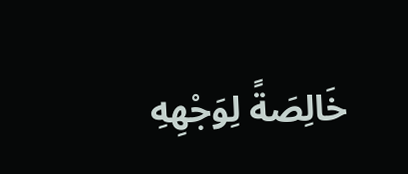خَالِصَةً لِوَجْهِهِ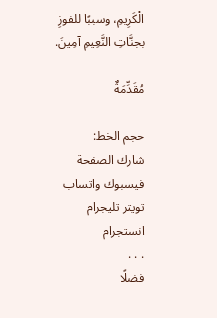الْكَرِيمِ، وسببًا للفوزِ بجنَّاتِ النَّعِيمِ آمِينَ.

مُقَدِّمَةٌ

حجم الخط:
شارك الصفحة
فيسبوك واتساب تويتر تليجرام انستجرام
. . .
فضلًا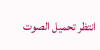انتظر تحميل الصوت